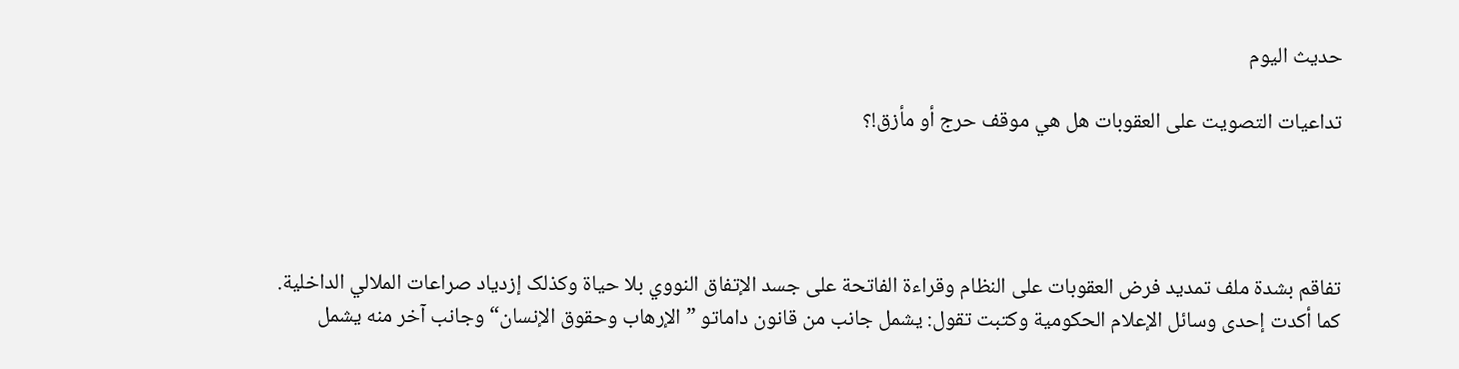حديث اليوم

تداعيات التصويت علی العقوبات هل هي موقف حرج أو مأزق!؟




تفاقم بشدة ملف تمديد فرض العقوبات علی النظام وقراءة الفاتحة علی جسد الإتفاق النووي بلا حياة وکذلک إزدياد صراعات الملالي الداخلية.
کما أکدت إحدی وسائل الإعلام الحکومية وکتبت تقول: يشمل جانب من قانون داماتو ”الإرهاب وحقوق الإنسان“ وجانب آخر منه يشمل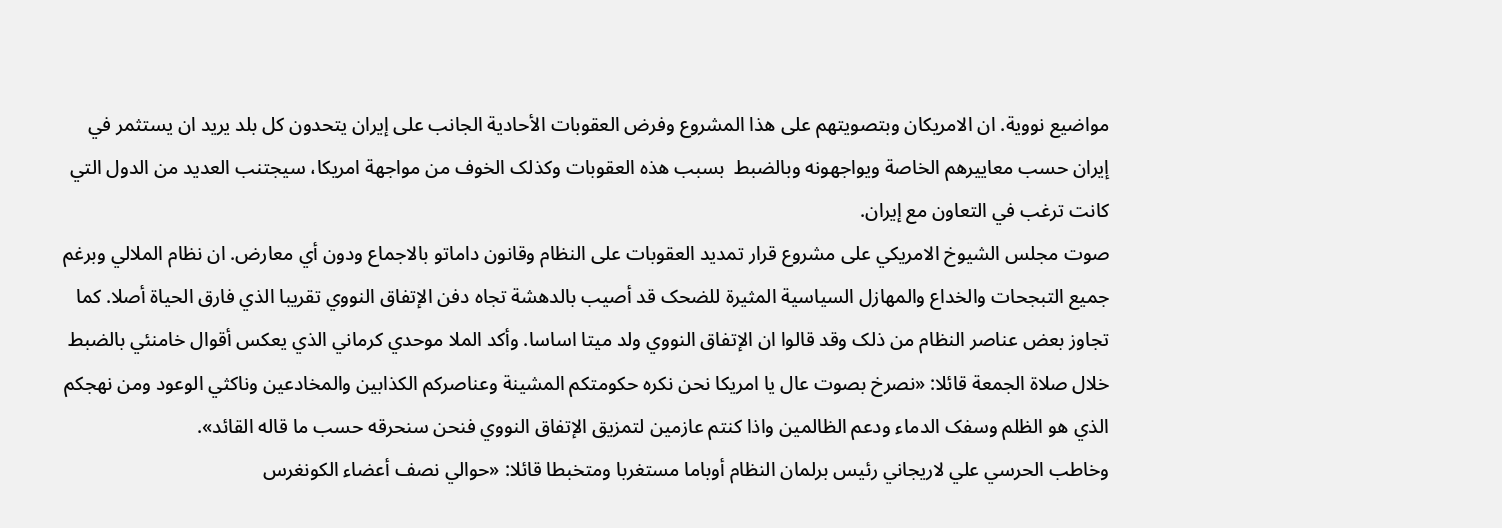مواضيع نووية. ان الامريکان وبتصويتهم علی هذا المشروع وفرض العقوبات الأحادية الجانب علی إيران يتحدون کل بلد يريد ان يستثمر في إيران حسب معاييرهم الخاصة ويواجهونه وبالضبط  بسبب هذه العقوبات وکذلک الخوف من مواجهة امريکا، سيجتنب العديد من الدول التي کانت ترغب في التعاون مع إيران.
صوت مجلس الشيوخ الامريکي علی مشروع قرار تمديد العقوبات علی النظام وقانون داماتو بالاجماع ودون أي معارض. ان نظام الملالي وبرغم جميع التبجحات والخداع والمهازل السياسية المثيرة للضحک قد أصيب بالدهشة تجاه دفن الإتفاق النووي تقريبا الذي فارق الحياة أصلا. کما تجاوز بعض عناصر النظام من ذلک وقد قالوا ان الإتفاق النووي ولد ميتا اساسا. وأکد الملا موحدي کرماني الذي يعکس أقوال خامنئي بالضبط خلال صلاة الجمعة قائلا: «نصرخ بصوت عال يا امريکا نحن نکره حکومتکم المشينة وعناصرکم الکذابين والمخادعين وناکثي الوعود ومن نهجکم الذي هو الظلم وسفک الدماء ودعم الظالمين واذا کنتم عازمين لتمزيق الإتفاق النووي فنحن سنحرقه حسب ما قاله القائد».
وخاطب الحرسي علي لاريجاني رئيس برلمان النظام أوباما مستغربا ومتخبطا قائلا: «حوالي نصف أعضاء الکونغرس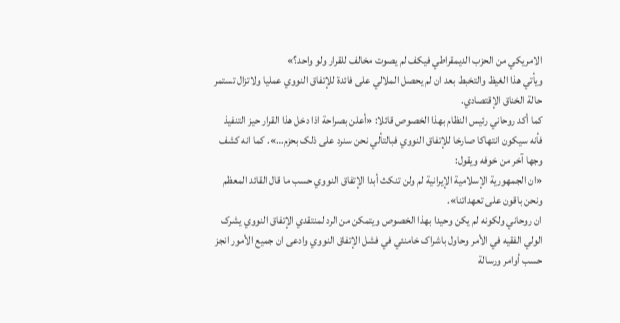الامريکي من الحزب الديمقراطي فيکف لم يصوت مخالف للقرار ولو واحد؟»
ويأتي هذا الغيظ والتخبط بعد ان لم يحصل الملالي علی فائدة للإتفاق النووي عمليا ولاتزال تستمر حالة الخناق الإقتصادي.
کما أکد روحاني رئيس النظام بهذا الخصوص قائلا: «أعلن بصراحة اذا دخل هذا القرار حيز التنفيذ فأنه سيکون انتهاکا صارخا للإتفاق النووي فبالتألي نحن سنرد علی ذلک بحزم…». کما انه کشف وجها آخر من خوفه ويقول:
«ان الجمهورية الإسلامية الإيرانية لم ولن تنکث أبدا الإتفاق النووي حسب ما قال القائد المعظم ونحن باقون علی تعهداتنا».
ان روحاني ولکونه لم يکن وحيدا بهذا الخصوص ويتمکن من الرد لمنتقدي الإتفاق النووي يشرک الولي الفقيه في الأمر وحاول باشراک خامنئي في فشل الإتفاق النووي وادعی ان جميع الأمور انجز حسب أوامر ورسالة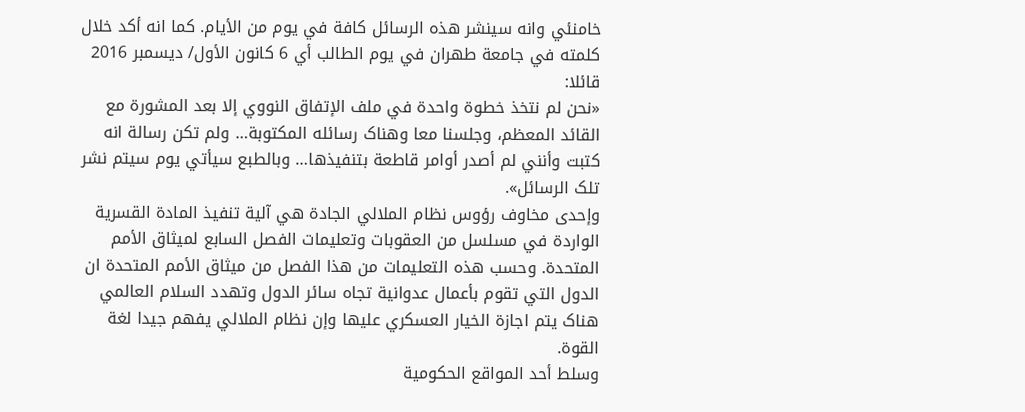خامنئي وانه سينشر هذه الرسائل کافة في يوم من الأيام. کما انه أکد خلال کلمته في جامعة طهران في يوم الطالب أي 6 کانون الأول/ ديسمبر 2016 قائلا:
«نحن لم نتخذ خطوة واحدة في ملف الإتفاق النووي إلا بعد المشورة مع القائد المعظم، وجلسنا معا وهناک رسائله المکتوبة… ولم تکن رسالة انه کتبت وأنني لم أصدر أوامر قاطعة بتنفيذها… وبالطبع سيأتي يوم سيتم نشر تلک الرسائل».
وإحدی مخاوف رؤوس نظام الملالي الجادة هي آلية تنفيذ المادة القسرية الواردة في مسلسل من العقوبات وتعليمات الفصل السابع لميثاق الأمم المتحدة. وحسب هذه التعليمات من هذا الفصل من ميثاق الأمم المتحدة ان الدول التي تقوم بأعمال عدوانية تجاه سائر الدول وتهدد السلام العالمي هناک يتم اجازة الخيار العسکري عليها وإن نظام الملالي يفهم جيدا لغة القوة.
وسلط أحد المواقع الحکومية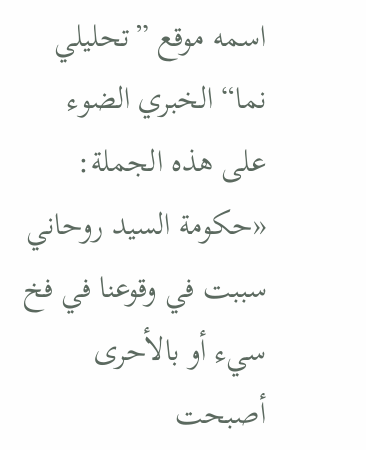اسمه موقع ”تحليلي نما“ الخبري الضوء علی هذه الجملة:
«حکومة السيد روحاني سببت في وقوعنا في فخ سيء أو بالأحری أصبحت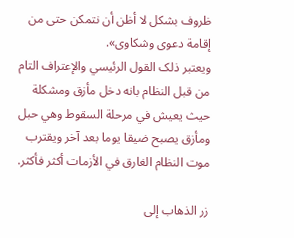ظروف بشکل لا أظن أن نتمکن حتی من إقامة دعوی وشکاوی».
ويعتبر ذلک القول الرئيسي والإعتراف التام من قبل النظام بانه دخل مأزق ومشکلة حيث يعيش في مرحلة السقوط وهي حبل ومأزق يصبح ضيقا يوما بعد آخر ويقترب موت النظام الغارق في الأزمات أکثر فأکثر.

زر الذهاب إلى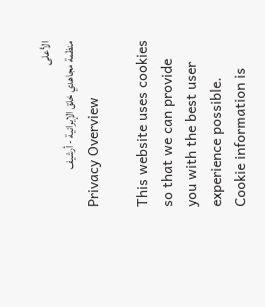الأعلى
منظمة مجاهدي خلق الإيرانية - أرشیف
Privacy Overview

This website uses cookies so that we can provide you with the best user experience possible. Cookie information is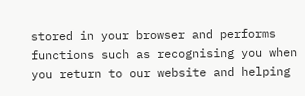stored in your browser and performs functions such as recognising you when you return to our website and helping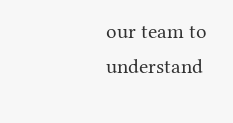our team to understand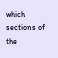which sections of the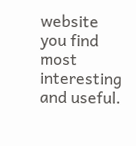website you find most interesting and useful.